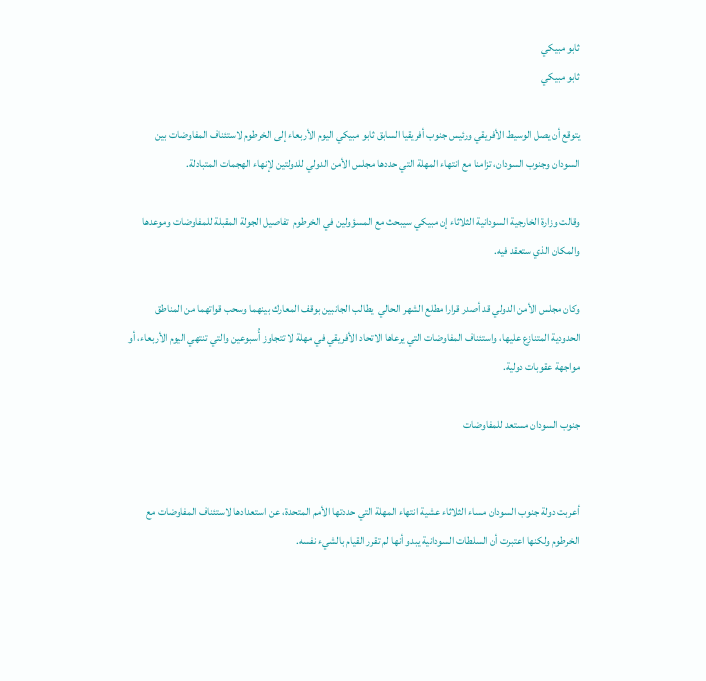ثابو مبيكي
ثابو مبيكي

يتوقع أن يصل الوسيط الأفريقي ورئيس جنوب أفريقيا السابق ثابو مبيكي اليوم الأربعاء إلى الخرطوم لاستئناف المفاوضات بين السودان وجنوب السودان، تزامنا مع انتهاء المهلة التي حددها مجلس الأمن الدولي للدولتين لإنهاء الهجمات المتبادلة.

وقالت وزارة الخارجية السودانية الثلاثاء إن مبيكي سيبحث مع المسؤولين في الخرطوم  تفاصيل الجولة المقبلة للمفاوضات وموعدها والمكان الذي ستعقد فيه.

وكان مجلس الأمن الدولي قد أصدر قرارا مطلع الشهر الحالي  يطالب الجانبين بوقف المعارك بينهما وسحب قواتهما من المناطق الحدودية المتنازع عليها، واستئناف المفاوضات التي يرعاها الاتحاد الأفريقي في مهلة لا تتجاوز أُسبوعين والتي تنتهي اليوم الأربعاء، أو مواجهة عقوبات دولية.

جنوب السودان مستعد للمفاوضات


أعربت دولة جنوب السودان مساء الثلاثاء عشية انتهاء المهلة التي حددتها الأمم المتحدة، عن استعدادها لاستئناف المفاوضات مع الخرطوم ولكنها اعتبرت أن السلطات السودانية يبدو أنها لم تقرر القيام بالشيء نفسه.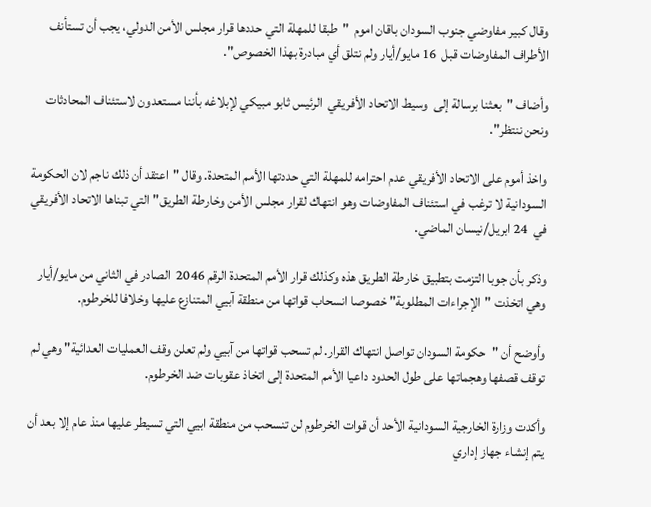وقال كبير مفاوضي جنوب السودان باقان اموم  "طبقا للمهلة التي حددها قرار مجلس الأمن الدولي، يجب أن تستأنف الأطراف المفاوضات قبل  16 مايو/أيار ولم نتلق أي مبادرة بهذا الخصوص".

وأضاف "بعثنا برسالة إلى  وسيط الاتحاد الأفريقي  الرئيس ثابو مبيكي لإبلاغه بأننا مستعدون لاستئناف المحادثات ونحن ننتظر".

واخذ أموم على الاتحاد الأفريقي عدم احترامه للمهلة التي حددتها الأمم المتحدة. وقال "اعتقد أن ذلك ناجم لان الحكومة السودانية لا ترغب في استئناف المفاوضات وهو انتهاك لقرار مجلس الأمن وخارطة الطريق" التي تبناها الاتحاد الأفريقي في  24 ابريل/نيسان الماضي.

وذكر بأن جوبا التزمت بتطبيق خارطة الطريق هذه وكذلك قرار الأمم المتحدة الرقم 2046  الصادر في الثاني من مايو/أيار وهي اتخذت "الإجراءات المطلوبة" خصوصا انسحاب قواتها من منطقة آبيي المتنازع عليها وخلافا للخرطوم.

وأوضح أن "حكومة السودان تواصل انتهاك القرار. لم تسحب قواتها من آبيي ولم تعلن وقف العمليات العدائية" وهي لم توقف قصفها وهجماتها على طول الحدود داعيا الأمم المتحدة إلى اتخاذ عقوبات ضد الخرطوم.

وأكدت وزارة الخارجية السودانية الأحد أن قوات الخرطوم لن تنسحب من منطقة ابيي التي تسيطر عليها منذ عام إلا بعد أن يتم إنشاء جهاز إداري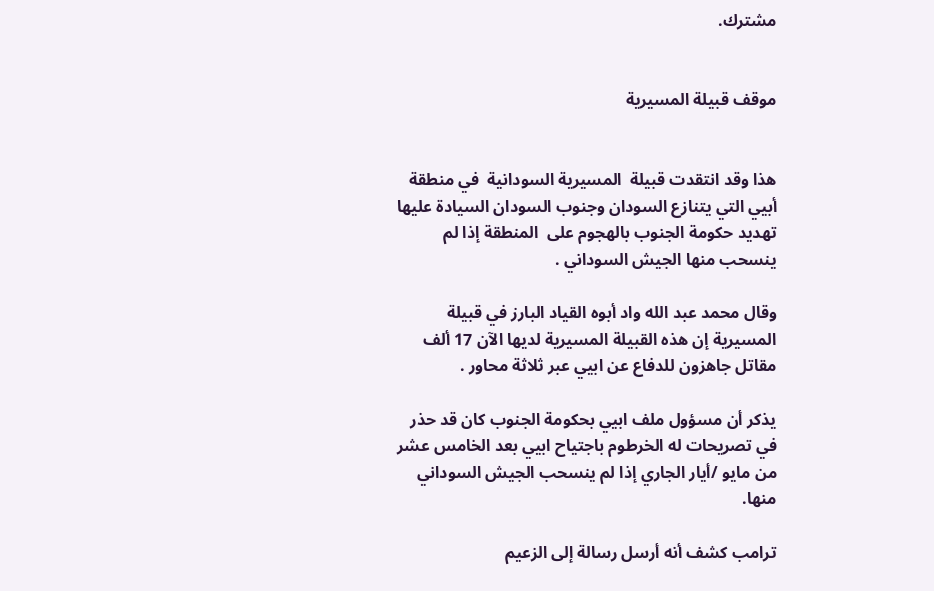مشترك.


موقف قبيلة المسيرية


هذا وقد انتقدت قبيلة  المسيرية السودانية  في منطقة أبيي التي يتنازع السودان وجنوب السودان السيادة عليها  تهديد حكومة الجنوب بالهجوم على  المنطقة إذا لم ينسحب منها الجيش السوداني .

وقال محمد عبد الله واد أبوه القياد البارز في قبيلة المسيرية إن هذه القبيلة المسيرية لديها الآن 17 ألف مقاتل جاهزون للدفاع عن ابيي عبر ثلاثة محاور .

يذكر أن مسؤول ملف ابيي بحكومة الجنوب كان قد حذر في تصريحات له الخرطوم باجتياح ابيي بعد الخامس عشر من مايو /أيار الجاري إذا لم ينسحب الجيش السوداني منها.

ترامب كشف أنه أرسل رسالة إلى الزعيم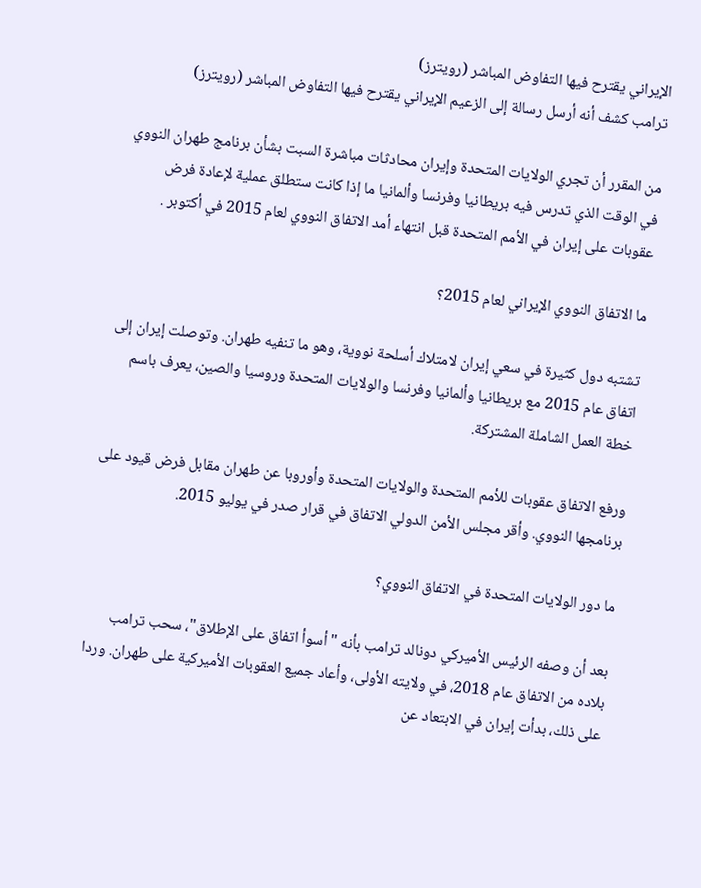الإيراني يقترح فيها التفاوض المباشر (رويترز)
ترامب كشف أنه أرسل رسالة إلى الزعيم الإيراني يقترح فيها التفاوض المباشر (رويترز)

من المقرر أن تجري الولايات المتحدة وإيران محادثات مباشرة السبت بشأن برنامج طهران النووي في الوقت الذي تدرس فيه بريطانيا وفرنسا وألمانيا ما إذا كانت ستطلق عملية لإعادة فرض عقوبات على إيران في الأمم المتحدة قبل انتهاء أمد الاتفاق النووي لعام 2015 في أكتوبر .

ما الاتفاق النووي الإيراني لعام 2015؟

تشتبه دول كثيرة في سعي إيران لامتلاك أسلحة نووية، وهو ما تنفيه طهران. وتوصلت إيران إلى اتفاق عام 2015 مع بريطانيا وألمانيا وفرنسا والولايات المتحدة وروسيا والصين، يعرف باسم خطة العمل الشاملة المشتركة.

ورفع الاتفاق عقوبات للأمم المتحدة والولايات المتحدة وأوروبا عن طهران مقابل فرض قيود على برنامجها النووي. وأقر مجلس الأمن الدولي الاتفاق في قرار صدر في يوليو 2015.

ما دور الولايات المتحدة في الاتفاق النووي؟

بعد أن وصفه الرئيس الأميركي دونالد ترامب بأنه "أسوأ اتفاق على الإطلاق"، سحب ترامب بلاده من الاتفاق عام 2018، في ولايته الأولى، وأعاد جميع العقوبات الأميركية على طهران. وردا على ذلك، بدأت إيران في الابتعاد عن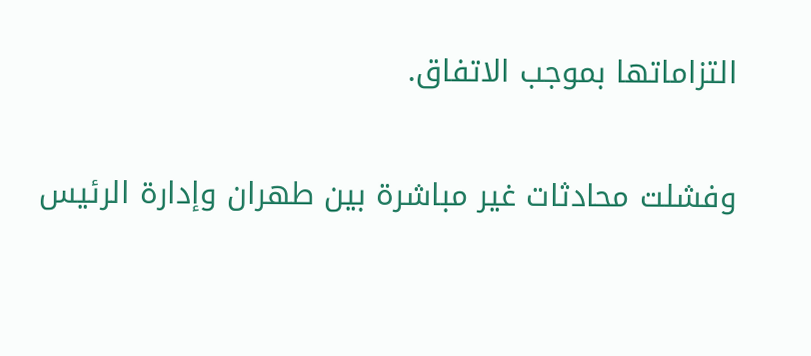التزاماتها بموجب الاتفاق.

وفشلت محادثات غير مباشرة بين طهران وإدارة الرئيس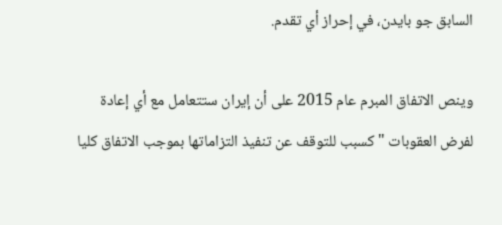السابق جو بايدن، في إحراز أي تقدم.

وينص الاتفاق المبرم عام 2015 على أن إيران ستتعامل مع أي إعادة لفرض العقوبات "كسبب للتوقف عن تنفيذ التزاماتها بموجب الاتفاق كليا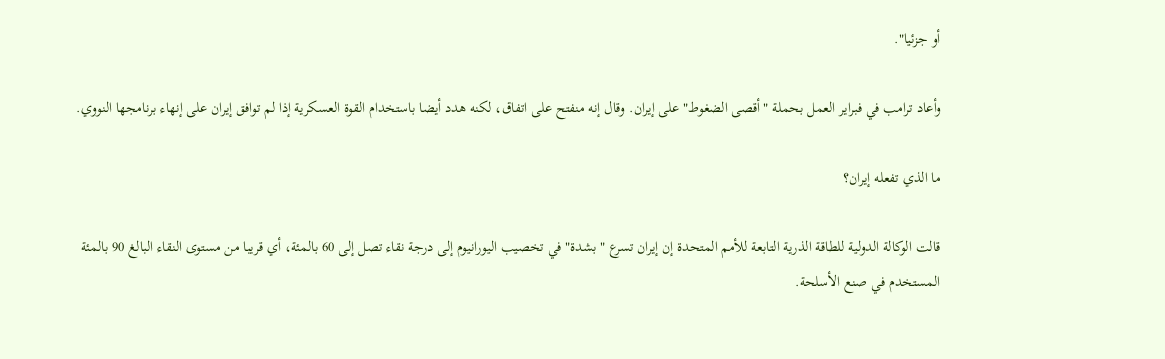أو جزئيا".

وأعاد ترامب في فبراير العمل بحملة "أقصى الضغوط" على إيران. وقال إنه منفتح على اتفاق، لكنه هدد أيضا باستخدام القوة العسكرية إذا لم توافق إيران على إنهاء برنامجها النووي.

ما الذي تفعله إيران؟

قالت الوكالة الدولية للطاقة الذرية التابعة للأمم المتحدة إن إيران تسرع "بشدة" في تخصيب اليورانيوم إلى درجة نقاء تصل إلى 60 بالمئة، أي قريبا من مستوى النقاء البالغ 90 بالمئة المستخدم في صنع الأسلحة.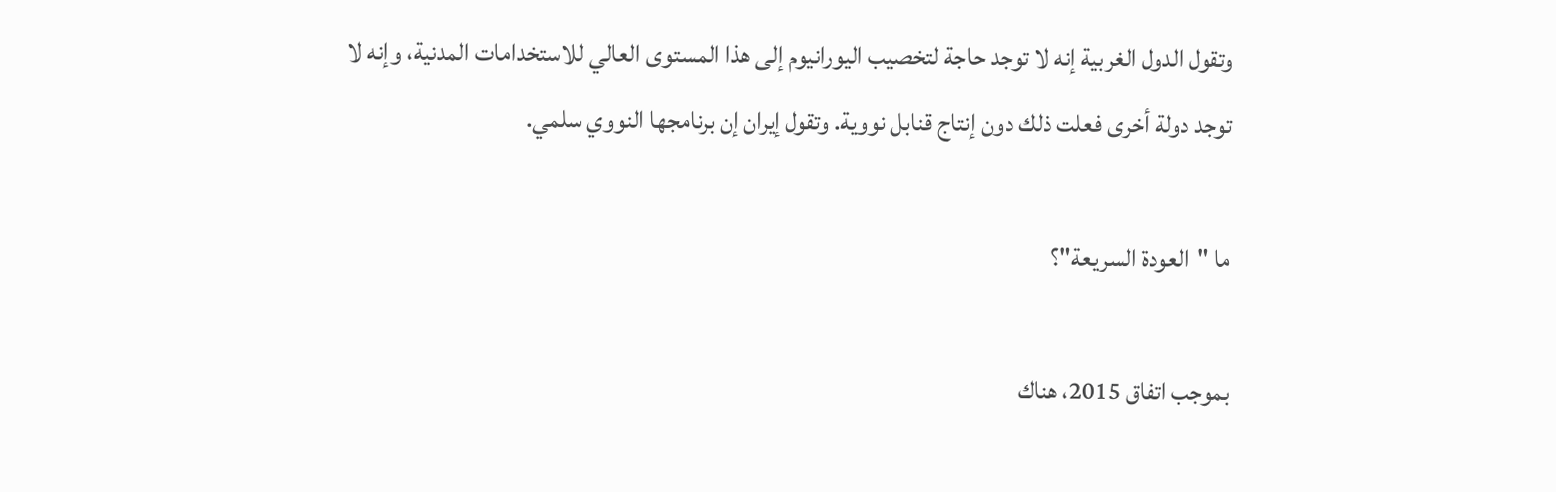وتقول الدول الغربية إنه لا توجد حاجة لتخصيب اليورانيوم إلى هذا المستوى العالي للاستخدامات المدنية، وإنه لا توجد دولة أخرى فعلت ذلك دون إنتاج قنابل نووية. وتقول إيران إن برنامجها النووي سلمي.

ما "العودة السريعة"؟

بموجب اتفاق 2015، هناك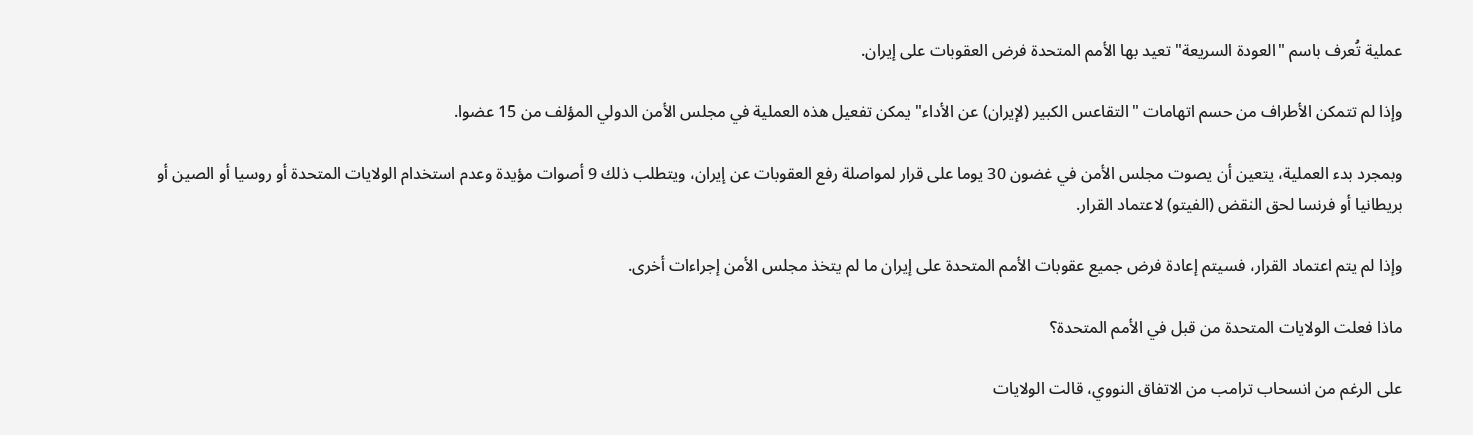عملية تُعرف باسم "العودة السريعة" تعيد بها الأمم المتحدة فرض العقوبات على إيران.

وإذا لم تتمكن الأطراف من حسم اتهامات "التقاعس الكبير (لإيران) عن الأداء" يمكن تفعيل هذه العملية في مجلس الأمن الدولي المؤلف من 15 عضوا.

وبمجرد بدء العملية، يتعين أن يصوت مجلس الأمن في غضون 30 يوما على قرار لمواصلة رفع العقوبات عن إيران، ويتطلب ذلك 9 أصوات مؤيدة وعدم استخدام الولايات المتحدة أو روسيا أو الصين أو بريطانيا أو فرنسا لحق النقض (الفيتو) لاعتماد القرار.

وإذا لم يتم اعتماد القرار، فسيتم إعادة فرض جميع عقوبات الأمم المتحدة على إيران ما لم يتخذ مجلس الأمن إجراءات أخرى.

ماذا فعلت الولايات المتحدة من قبل في الأمم المتحدة؟

على الرغم من انسحاب ترامب من الاتفاق النووي، قالت الولايات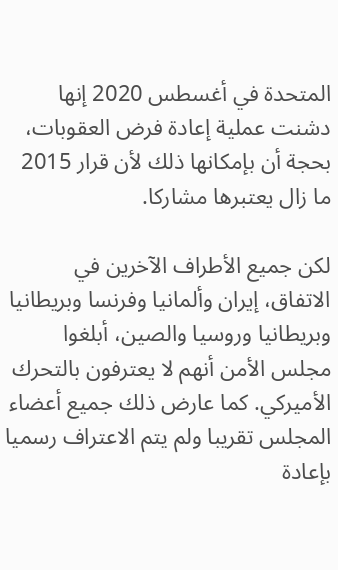المتحدة في أغسطس 2020 إنها دشنت عملية إعادة فرض العقوبات، بحجة أن بإمكانها ذلك لأن قرار 2015 ما زال يعتبرها مشاركا.

لكن جميع الأطراف الآخرين في الاتفاق، إيران وألمانيا وفرنسا وبريطانيا وبريطانيا وروسيا والصين، أبلغوا مجلس الأمن أنهم لا يعترفون بالتحرك الأميركي. كما عارض ذلك جميع أعضاء المجلس تقريبا ولم يتم الاعتراف رسميا بإعادة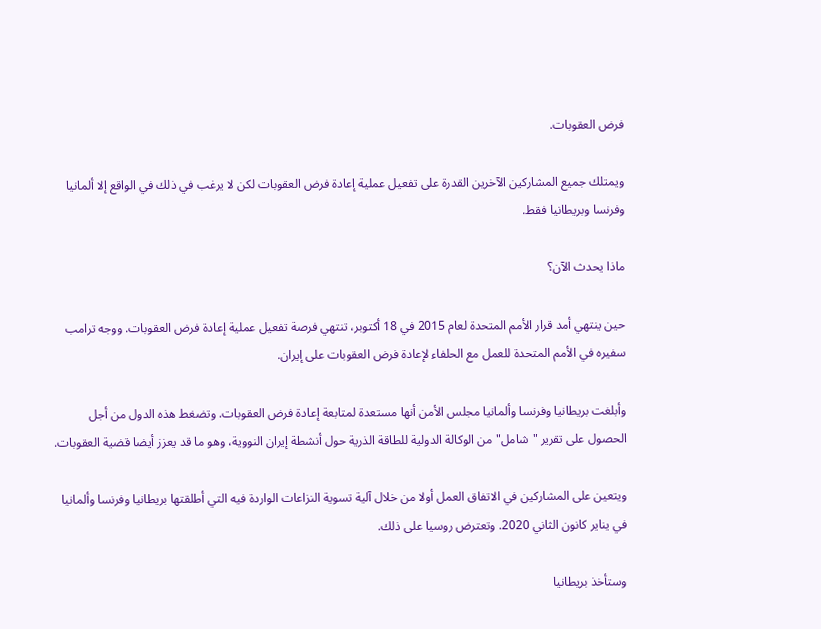فرض العقوبات.

ويمتلك جميع المشاركين الآخرين القدرة على تفعيل عملية إعادة فرض العقوبات لكن لا يرغب في ذلك في الواقع إلا ألمانيا وفرنسا وبريطانيا فقط.

ماذا يحدث الآن؟

حين ينتهي أمد قرار الأمم المتحدة لعام 2015 في 18 أكتوبر، تنتهي فرصة تفعيل عملية إعادة فرض العقوبات. ووجه ترامب سفيره في الأمم المتحدة للعمل مع الحلفاء لإعادة فرض العقوبات على إيران.

وأبلغت بريطانيا وفرنسا وألمانيا مجلس الأمن أنها مستعدة لمتابعة إعادة فرض العقوبات. وتضغط هذه الدول من أجل الحصول على تقرير "شامل" من الوكالة الدولية للطاقة الذرية حول أنشطة إيران النووية، وهو ما قد يعزز أيضا قضية العقوبات.

ويتعين على المشاركين في الاتفاق العمل أولا من خلال آلية تسوية النزاعات الواردة فيه التي أطلقتها بريطانيا وفرنسا وألمانيا في يناير كانون الثاني 2020. وتعترض روسيا على ذلك.

وستأخذ بريطانيا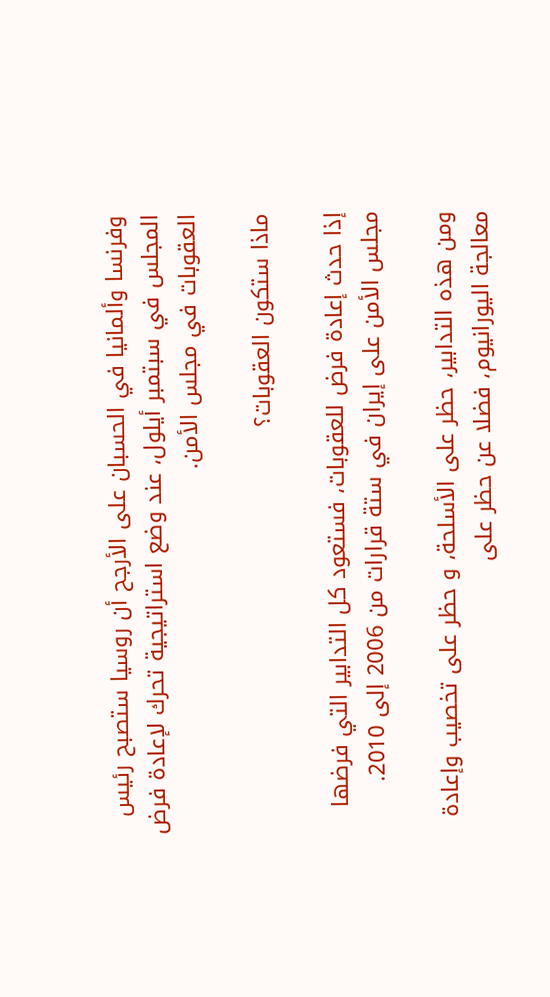وفرنسا وألمانيا في الحسبان على الأرجح أن روسيا ستصبح رئيس المجلس في سبتمبر أيلول، عند وضع استراتيجية تحرك لإعادة فرض العقوبات في مجلس الأمن.

ماذا ستكون العقوبات؟

إذا حدث إعادة فرض للعقوبات، فستعود كل التدابير التي فرضها مجلس الأمن على إيران في ستة قرارات من 2006 إلى 2010.

ومن هذه التدابير، حظر على الأسلحة، و حظر على تخصيب وإعادة معالجة اليورانيوم، فضلا عن حظر على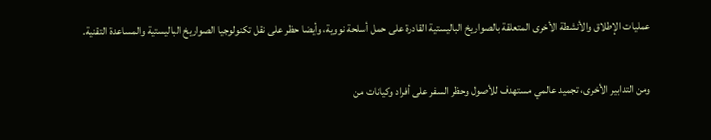عمليات الإطلاق والأنشطة الأخرى المتعلقة بالصواريخ الباليستية القادرة على حمل أسلحة نووية، وأيضا حظر على نقل تكنولوجيا الصواريخ الباليستية والمساعدة التقنية.

ومن التدابير الأخرى، تجميد عالمي مستهدف للأصول وحظر السفر على أفراد وكيانات من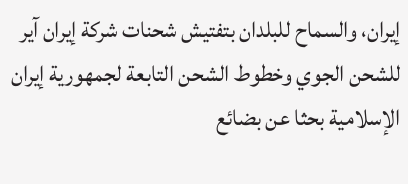إيران، والسماح للبلدان بتفتيش شحنات شركة إيران آير للشحن الجوي وخطوط الشحن التابعة لجمهورية إيران الإسلامية بحثا عن بضائع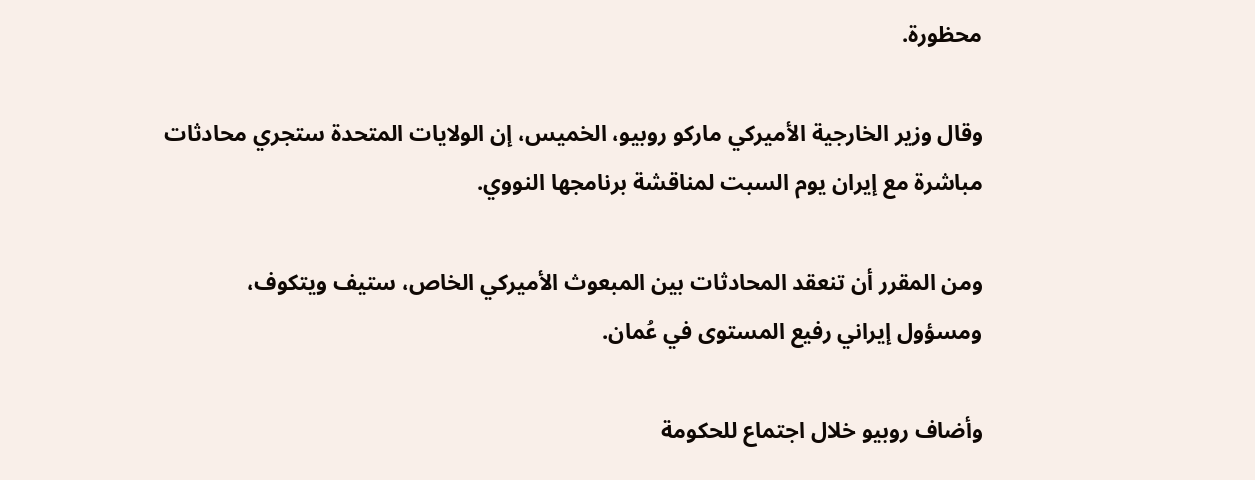محظورة.

وقال وزير الخارجية الأميركي ماركو روبيو، الخميس، إن الولايات المتحدة ستجري محادثات مباشرة مع إيران يوم السبت لمناقشة برنامجها النووي.

ومن المقرر أن تنعقد المحادثات بين المبعوث الأميركي الخاص، ستيف ويتكوف، ومسؤول إيراني رفيع المستوى في عُمان.

وأضاف روبيو خلال اجتماع للحكومة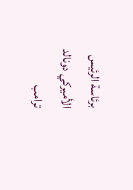برئاسة الرئيس الأميركي دونالد ترامب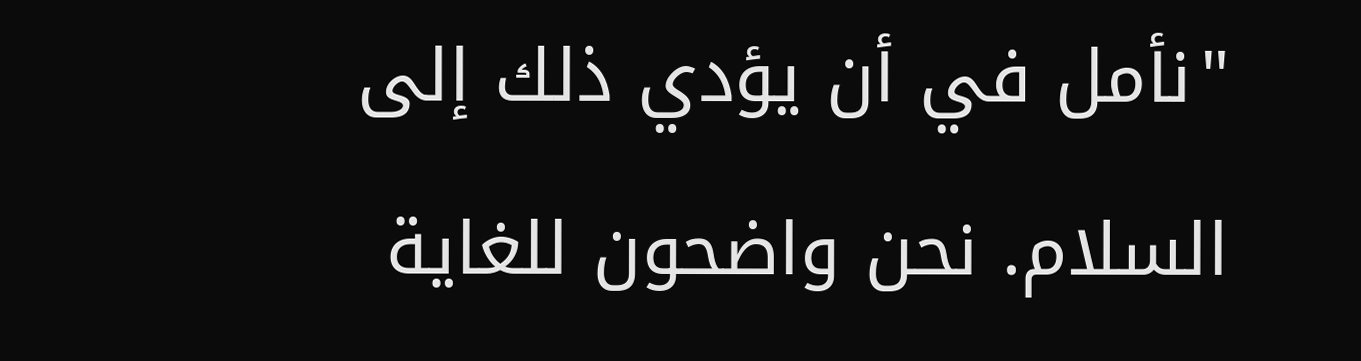"نأمل في أن يؤدي ذلك إلى السلام. نحن واضحون للغاية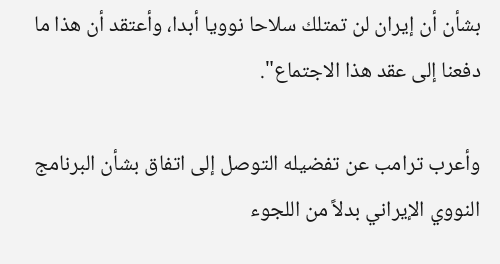بشأن أن إيران لن تمتلك سلاحا نوويا أبدا، وأعتقد أن هذا ما دفعنا إلى عقد هذا الاجتماع".

وأعرب ترامب عن تفضيله التوصل إلى اتفاق بشأن البرنامج النووي الإيراني بدلاً من اللجوء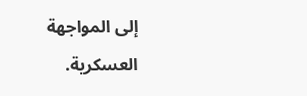إلى المواجهة العسكرية.